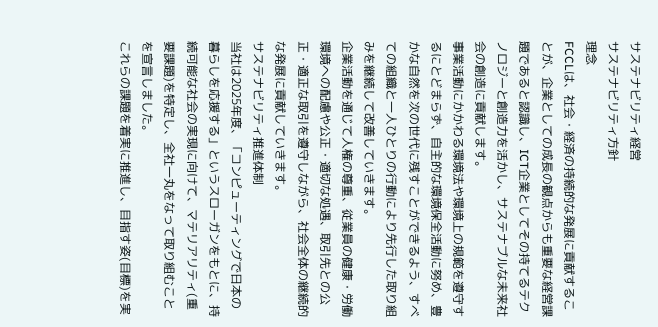サステナビリティ経営
サステナビリティ方針
理念
FCCLは、社会・経済の持続的な発展に貢献することが、企業としての成長の観点からも重要な経営課題であると認識し、ICT企業としてその持てるテクノロジーと創造力を活かし、サステナブルな未来社会の創造に貢献します。
事業活動にかかわる環境法や環境上の規範を遵守するにとどまらず、自主的な環境保全活動に努め、豊かな自然を次の世代に残すことができるよう、すべての組織と一人ひとりの行動により先行した取り組みを継続して改善していきます。
企業活動を通じて人権の尊重、従業員の健康・労働環境への配慮や公正・適切な処遇、取引先との公正・適正な取引を遵守しながら、社会全体の継続的な発展に貢献していきます。
サステナビリティ推進体制
当社は2025年度、「コンピューティングで日本の暮らしを応援する」というスローガンをもとに、持続可能な社会の実現に向けて、マテリアリティ(重要課題)を特定し、全社一丸をなって取り組むことを宣言しました。
これらの課題を着実に推進し、目指す姿(目標)を実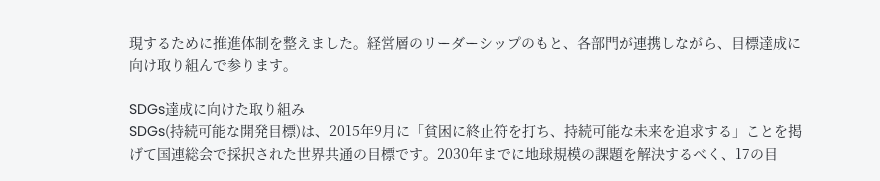現するために推進体制を整えました。経営層のリーダーシップのもと、各部門が連携しながら、目標達成に向け取り組んで参ります。

SDGs達成に向けた取り組み
SDGs(持続可能な開発目標)は、2015年9月に「貧困に終止符を打ち、持続可能な未来を追求する」ことを掲げて国連総会で採択された世界共通の目標です。2030年までに地球規模の課題を解決するべく、17の目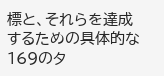標と、それらを達成するための具体的な169のタ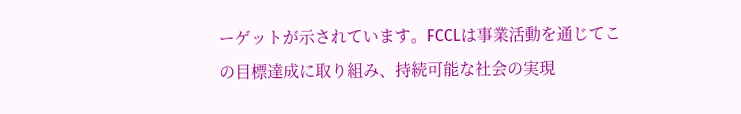ーゲットが示されています。FCCLは事業活動を通じてこの目標達成に取り組み、持続可能な社会の実現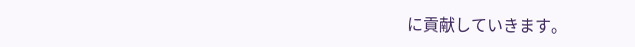に貢献していきます。